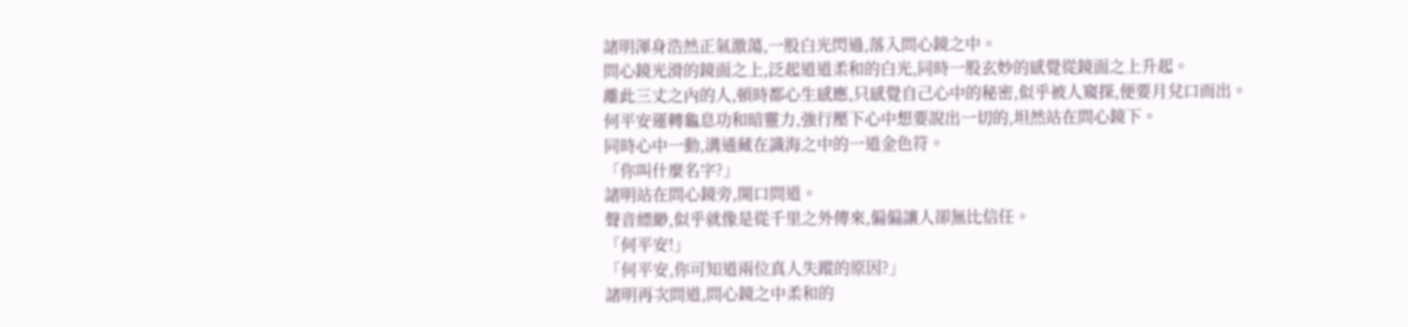諸明渾身浩然正氣激蕩,一股白光閃過,落入問心鏡之中。
問心鏡光滑的鏡面之上,泛起道道柔和的白光,同時一股玄妙的感覺從鏡面之上升起。
離此三丈之內的人,頓時都心生感應,只感覺自己心中的秘密,似乎被人窺探,便要月兌口而出。
何平安運轉龜息功和暗靈力,強行壓下心中想要說出一切的,坦然站在問心鏡下。
同時心中一動,溝通藏在識海之中的一道金色符。
「你叫什麼名字?」
諸明站在問心鏡旁,開口問道。
聲音縹緲,似乎就像是從千里之外傳來,偏偏讓人卻無比信任。
「何平安!」
「何平安,你可知道兩位真人失蹤的原因?」
諸明再次問道,問心鏡之中柔和的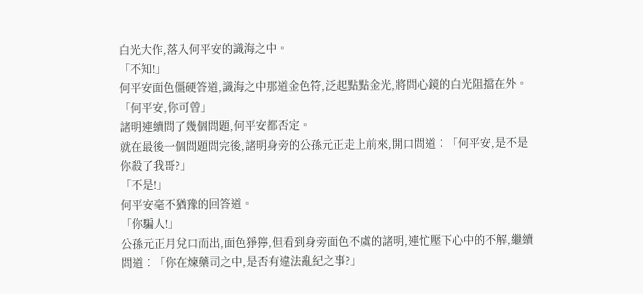白光大作,落入何平安的識海之中。
「不知!」
何平安面色僵硬答道,識海之中那道金色符,泛起點點金光,將問心鏡的白光阻擋在外。
「何平安,你可曾」
諸明連續問了幾個問題,何平安都否定。
就在最後一個問題問完後,諸明身旁的公孫元正走上前來,開口問道︰「何平安,是不是你殺了我哥?」
「不是!」
何平安毫不猶豫的回答道。
「你騙人!」
公孫元正月兌口而出,面色猙獰,但看到身旁面色不虞的諸明,連忙壓下心中的不解,繼續問道︰「你在煉藥司之中,是否有違法亂紀之事?」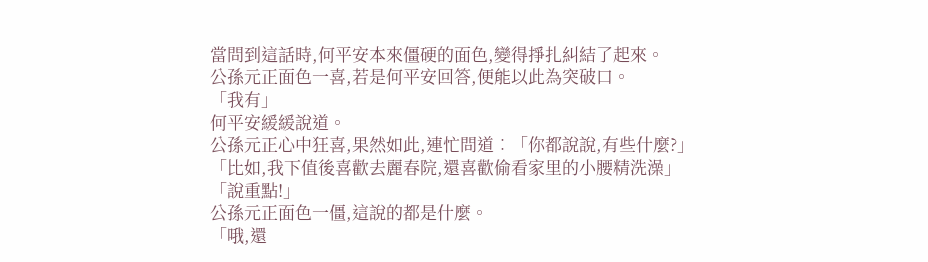當問到這話時,何平安本來僵硬的面色,變得掙扎糾結了起來。
公孫元正面色一喜,若是何平安回答,便能以此為突破口。
「我有」
何平安緩緩說道。
公孫元正心中狂喜,果然如此,連忙問道︰「你都說說,有些什麼?」
「比如,我下值後喜歡去麗春院,還喜歡偷看家里的小腰精洗澡」
「說重點!」
公孫元正面色一僵,這說的都是什麼。
「哦,還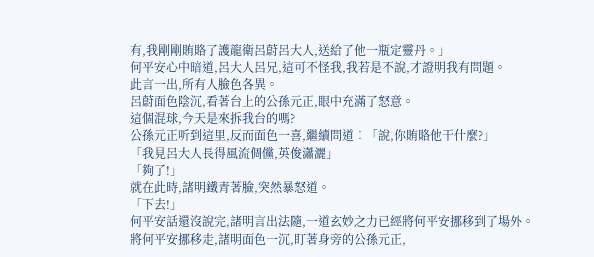有,我剛剛賄賂了護龍衛呂蔚呂大人,送給了他一瓶定靈丹。」
何平安心中暗道,呂大人呂兄,這可不怪我,我若是不說,才證明我有問題。
此言一出,所有人臉色各異。
呂蔚面色陰沉,看著台上的公孫元正,眼中充滿了怒意。
這個混球,今天是來拆我台的嗎?
公孫元正听到這里,反而面色一喜,繼續問道︰「說,你賄賂他干什麼?」
「我見呂大人長得風流倜儻,英俊瀟灑」
「夠了!」
就在此時,諸明鐵青著臉,突然暴怒道。
「下去!」
何平安話還沒說完,諸明言出法隨,一道玄妙之力已經將何平安挪移到了場外。
將何平安挪移走,諸明面色一沉,盯著身旁的公孫元正,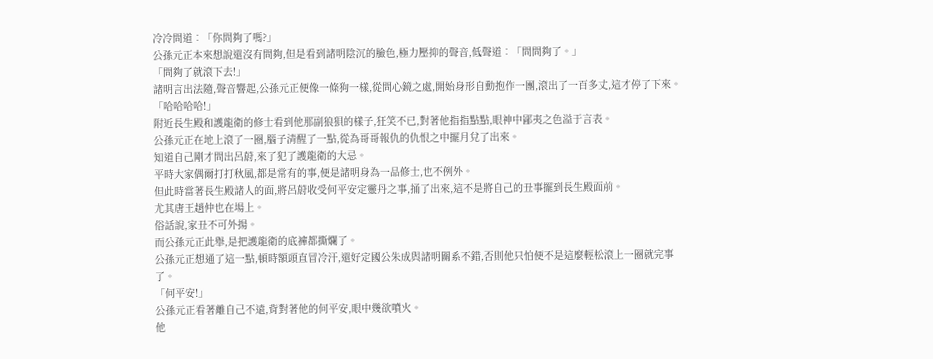冷冷問道︰「你問夠了嗎?」
公孫元正本來想說還沒有問夠,但是看到諸明陰沉的臉色,極力壓抑的聲音,低聲道︰「問問夠了。」
「問夠了就滾下去!」
諸明言出法隨,聲音響起,公孫元正便像一條狗一樣,從問心鏡之處,開始身形自動抱作一團,滾出了一百多丈,這才停了下來。
「哈哈哈哈!」
附近長生殿和護龍衛的修士看到他那副狼狽的樣子,狂笑不已,對著他指指點點,眼神中鄙夷之色溢于言表。
公孫元正在地上滾了一圈,腦子清醒了一點,從為哥哥報仇的仇恨之中擺月兌了出來。
知道自己剛才問出呂蔚,來了犯了護龍衛的大忌。
平時大家偶爾打打秋風,都是常有的事,便是諸明身為一品修士,也不例外。
但此時當著長生殿諸人的面,將呂蔚收受何平安定靈丹之事,捅了出來,這不是將自己的丑事擺到長生殿面前。
尤其唐王趙仲也在場上。
俗話說,家丑不可外揚。
而公孫元正此舉,是把護龍衛的底褲都撕爛了。
公孫元正想通了這一點,頓時額頭直冒冷汗,還好定國公朱成與諸明關系不錯,否則他只怕便不是這麼輕松滾上一圈就完事了。
「何平安!」
公孫元正看著離自己不遠,背對著他的何平安,眼中幾欲噴火。
他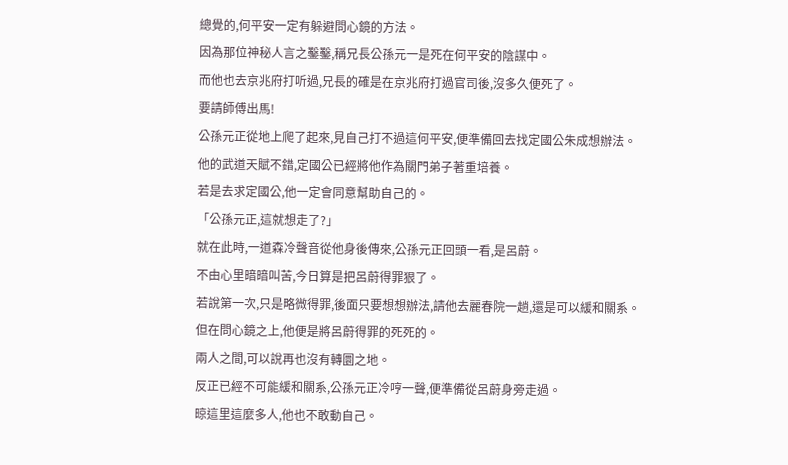總覺的,何平安一定有躲避問心鏡的方法。
因為那位神秘人言之鑿鑿,稱兄長公孫元一是死在何平安的陰謀中。
而他也去京兆府打听過,兄長的確是在京兆府打過官司後,沒多久便死了。
要請師傅出馬!
公孫元正從地上爬了起來,見自己打不過這何平安,便準備回去找定國公朱成想辦法。
他的武道天賦不錯,定國公已經將他作為關門弟子著重培養。
若是去求定國公,他一定會同意幫助自己的。
「公孫元正,這就想走了?」
就在此時,一道森冷聲音從他身後傳來,公孫元正回頭一看,是呂蔚。
不由心里暗暗叫苦,今日算是把呂蔚得罪狠了。
若說第一次,只是略微得罪,後面只要想想辦法,請他去麗春院一趟,還是可以緩和關系。
但在問心鏡之上,他便是將呂蔚得罪的死死的。
兩人之間,可以說再也沒有轉圜之地。
反正已經不可能緩和關系,公孫元正冷哼一聲,便準備從呂蔚身旁走過。
晾這里這麼多人,他也不敢動自己。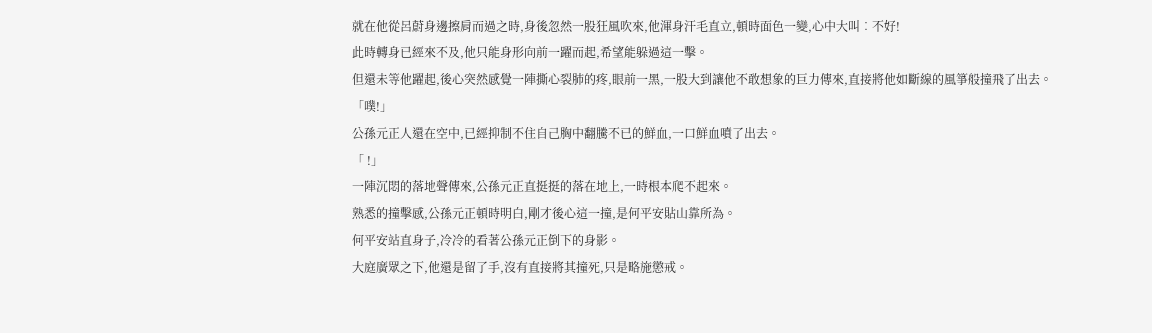就在他從呂蔚身邊擦肩而過之時,身後忽然一股狂風吹來,他渾身汗毛直立,頓時面色一變,心中大叫︰不好!
此時轉身已經來不及,他只能身形向前一躍而起,希望能躲過這一擊。
但還未等他躍起,後心突然感覺一陣撕心裂肺的疼,眼前一黑,一股大到讓他不敢想象的巨力傳來,直接將他如斷線的風箏般撞飛了出去。
「噗!」
公孫元正人還在空中,已經抑制不住自己胸中翻騰不已的鮮血,一口鮮血噴了出去。
「 !」
一陣沉悶的落地聲傳來,公孫元正直挺挺的落在地上,一時根本爬不起來。
熟悉的撞擊感,公孫元正頓時明白,剛才後心這一撞,是何平安貼山靠所為。
何平安站直身子,冷冷的看著公孫元正倒下的身影。
大庭廣眾之下,他還是留了手,沒有直接將其撞死,只是略施懲戒。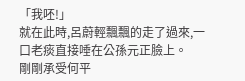「我呸!」
就在此時,呂蔚輕飄飄的走了過來,一口老痰直接唾在公孫元正臉上。
剛剛承受何平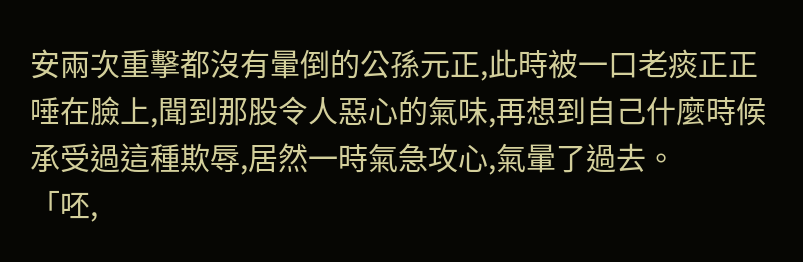安兩次重擊都沒有暈倒的公孫元正,此時被一口老痰正正唾在臉上,聞到那股令人惡心的氣味,再想到自己什麼時候承受過這種欺辱,居然一時氣急攻心,氣暈了過去。
「呸,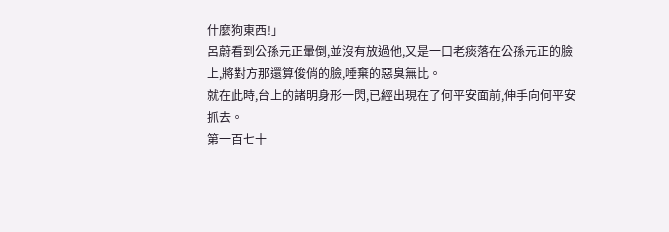什麼狗東西!」
呂蔚看到公孫元正暈倒,並沒有放過他,又是一口老痰落在公孫元正的臉上,將對方那還算俊俏的臉,唾棄的惡臭無比。
就在此時,台上的諸明身形一閃,已經出現在了何平安面前,伸手向何平安抓去。
第一百七十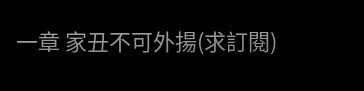一章 家丑不可外揚(求訂閱)